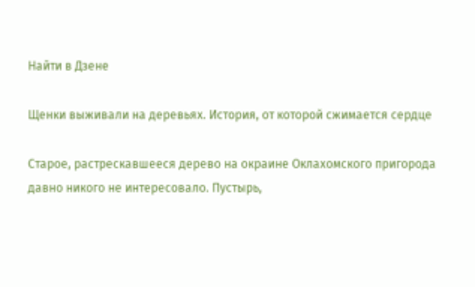Найти в Дзене

Щенки выживали на деревьях. История, от которой сжимается сердце

Старое, растрескавшееся дерево на окраине Оклахомского пригорода давно никого не интересовало. Пустырь,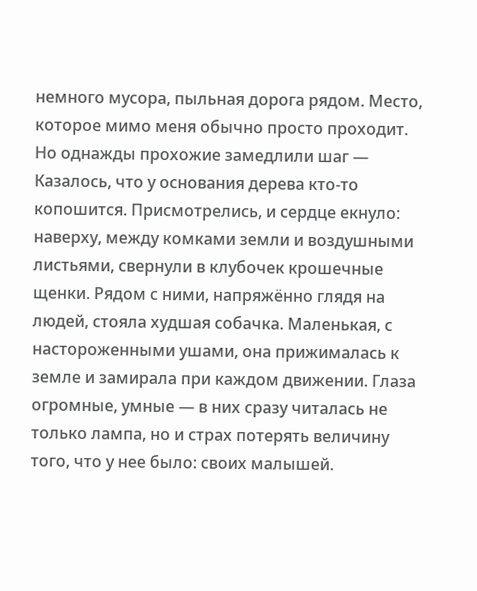немного мусора, пыльная дорога рядом. Место, которое мимо меня обычно просто проходит. Но однажды прохожие замедлили шаг — Казалось, что у основания дерева кто-то копошится. Присмотрелись, и сердце екнуло: наверху, между комками земли и воздушными листьями, свернули в клубочек крошечные щенки. Рядом с ними, напряжённо глядя на людей, стояла худшая собачка. Маленькая, с настороженными ушами, она прижималась к земле и замирала при каждом движении. Глаза огромные, умные — в них сразу читалась не только лампа, но и страх потерять величину того, что у нее было: своих малышей.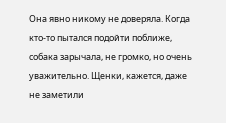Она явно никому не доверяла. Когда кто-то пытался подойти поближе, собака зарычала, не громко, но очень уважительно. Щенки, кажется, даже не заметили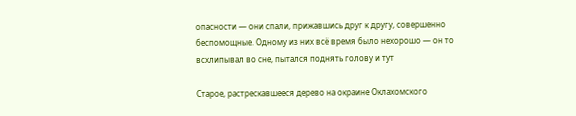опасности — они спали, прижавшись друг к другу, совершенно беспомощные. Одному из них всё время было нехорошо — он то всхлипывал во сне, пытался поднять голову и тут

Старое, растрескавшееся дерево на окраине Оклахомского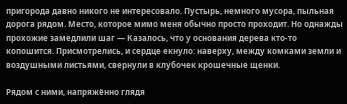пригорода давно никого не интересовало. Пустырь, немного мусора, пыльная дорога рядом. Место, которое мимо меня обычно просто проходит. Но однажды прохожие замедлили шаг — Казалось, что у основания дерева кто-то копошится. Присмотрелись, и сердце екнуло: наверху, между комками земли и воздушными листьями, свернули в клубочек крошечные щенки.

Рядом с ними, напряжённо глядя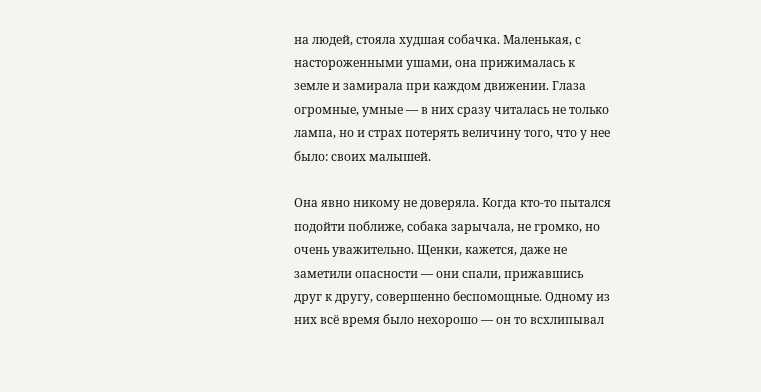на людей, стояла худшая собачка. Маленькая, с настороженными ушами, она прижималась к земле и замирала при каждом движении. Глаза огромные, умные — в них сразу читалась не только лампа, но и страх потерять величину того, что у нее было: своих малышей.

Она явно никому не доверяла. Когда кто-то пытался подойти поближе, собака зарычала, не громко, но очень уважительно. Щенки, кажется, даже не заметили опасности — они спали, прижавшись друг к другу, совершенно беспомощные. Одному из них всё время было нехорошо — он то всхлипывал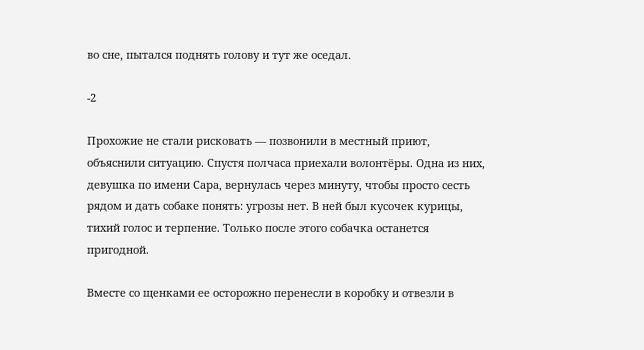во сне, пытался поднять голову и тут же оседал.

-2

Прохожие не стали рисковать — позвонили в местный приют, объяснили ситуацию. Спустя полчаса приехали волонтёры. Одна из них, девушка по имени Сара, вернулась через минуту, чтобы просто сесть рядом и дать собаке понять: угрозы нет. В ней был кусочек курицы, тихий голос и терпение. Только после этого собачка останется пригодной.

Вместе со щенками ее осторожно перенесли в коробку и отвезли в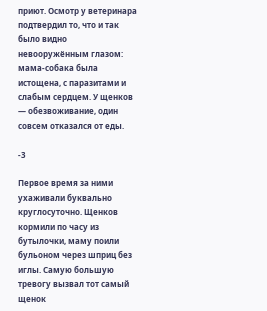приют. Осмотр у ветеринара подтвердил то, что и так было видно невооружённым глазом: мама-собака была истощена, с паразитами и слабым сердцем. У щенков — обезвоживание, один совсем отказался от еды.

-3

Первое время за ними ухаживали буквально круглосуточно. Щенков кормили по часу из бутылочки, маму поили бульоном через шприц без иглы. Самую большую тревогу вызвал тот самый щенок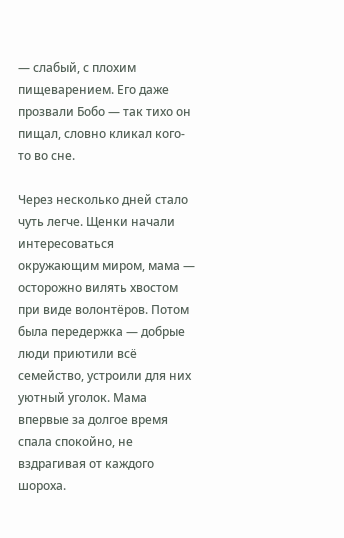— слабый, с плохим пищеварением. Его даже прозвали Бобо — так тихо он пищал, словно кликал кого-то во сне.

Через несколько дней стало чуть легче. Щенки начали интересоваться окружающим миром, мама — осторожно вилять хвостом при виде волонтёров. Потом была передержка — добрые люди приютили всё семейство, устроили для них уютный уголок. Мама впервые за долгое время спала спокойно, не вздрагивая от каждого шороха.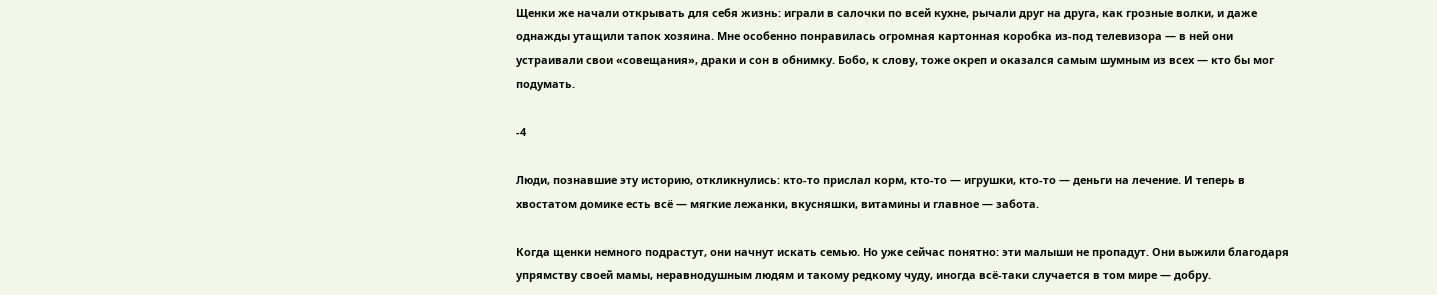Щенки же начали открывать для себя жизнь: играли в салочки по всей кухне, рычали друг на друга, как грозные волки, и даже однажды утащили тапок хозяина. Мне особенно понравилась огромная картонная коробка из-под телевизора — в ней они устраивали свои «совещания», драки и сон в обнимку. Бобо, к слову, тоже окреп и оказался самым шумным из всех — кто бы мог подумать.

-4

Люди, познавшие эту историю, откликнулись: кто-то прислал корм, кто-то — игрушки, кто-то — деньги на лечение. И теперь в хвостатом домике есть всё — мягкие лежанки, вкусняшки, витамины и главное — забота.

Когда щенки немного подрастут, они начнут искать семью. Но уже сейчас понятно: эти малыши не пропадут. Они выжили благодаря упрямству своей мамы, неравнодушным людям и такому редкому чуду, иногда всё-таки случается в том мире — добру.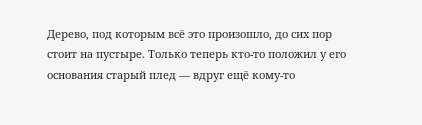Дерево, под которым всё это произошло, до сих пор стоит на пустыре. Только теперь кто-то положил у его основания старый плед — вдруг ещё кому-то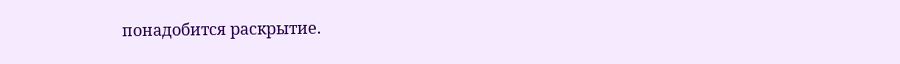понадобится раскрытие.